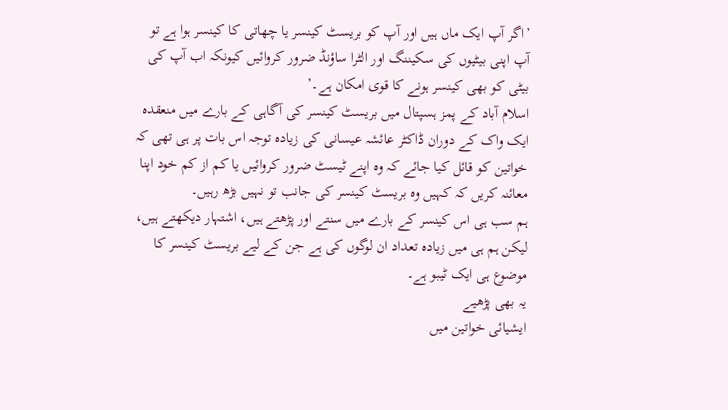’اگر آپ ایک ماں ہیں اور آپ کو بریسٹ کینسر یا چھاتی کا کینسر ہوا ہے تو آپ اپنی بیٹیوں کی سکیننگ اور الٹرا ساؤنڈ ضرور کروائیں کیونکہ اب آپ کی بیٹی کو بھی کینسر ہونے کا قوی امکان ہے۔’
اسلام آباد کے پمز ہسپتال میں بریسٹ کینسر کی آگاہی کے بارے میں منعقدہ ایک واک کے دوران ڈاکٹر عائشہ عیسانی کی زیادہ توجہ اس بات پر ہی تھی کہ خواتین کو قائل کیا جائے کہ وہ اپنے ٹیسٹ ضرور کروائیں یا کم از کم خود اپنا معائنہ کریں کہ کہیں وہ بریسٹ کینسر کی جانب تو نہیں بڑھ رہیں۔
ہم سب ہی اس کینسر کے بارے میں سنتے اور پڑھتے ہیں، اشتہار دیکھتے ہیں، لیکن ہم ہی میں زیادہ تعداد ان لوگوں کی ہے جن کے لیے بریسٹ کینسر کا موضوع ہی ایک ٹیبو ہے۔
یہ بھی پڑھیے
ایشیائی خواتین میں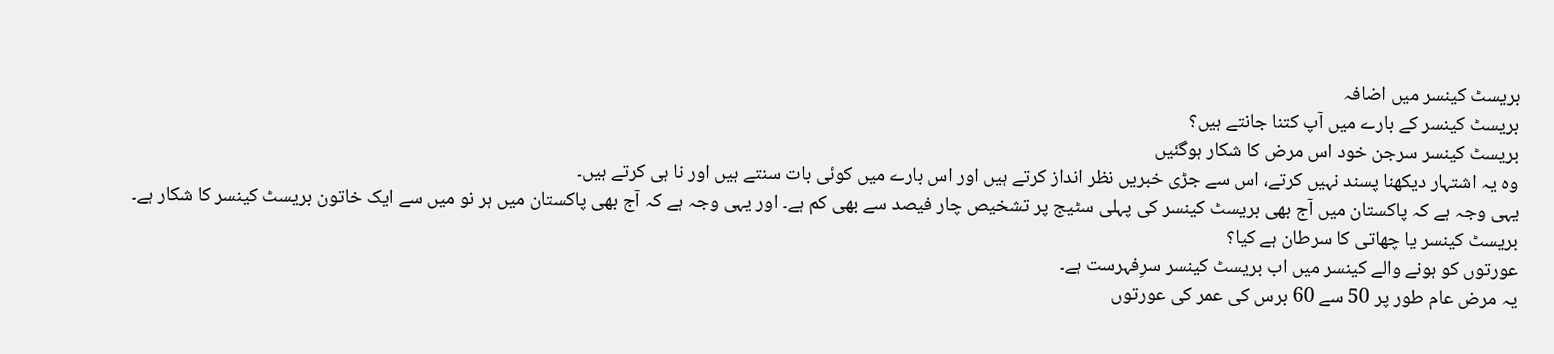بریسٹ کینسر میں اضافہ
بریسٹ کینسر کے بارے میں آپ کتنا جانتے ہیں؟
بریسٹ کینسر سرجن خود اس مرض کا شکار ہوگئیں
وہ یہ اشتہار دیکھنا پسند نہیں کرتے، اس سے جڑی خبریں نظر انداز کرتے ہیں اور اس بارے میں کوئی بات سنتے ہیں اور نا ہی کرتے ہیں۔
یہی وجہ ہے کہ پاکستان میں آج بھی بریسٹ کینسر کی پہلی سٹیج پر تشخیص چار فیصد سے بھی کم ہے۔ اور یہی وجہ ہے کہ آج بھی پاکستان میں ہر نو میں سے ایک خاتون بریسٹ کینسر کا شکار ہے۔
بریسٹ کینسر یا چھاتی کا سرطان ہے کیا؟
عورتوں کو ہونے والے کینسر میں اب بریسٹ کینسر سرِفہرست ہے۔
یہ مرض عام طور پر 50 سے 60 برس کی عمر کی عورتوں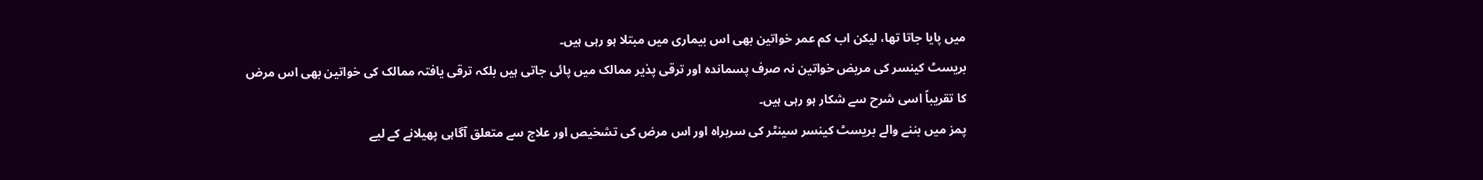میں پایا جاتا تھا، لیکن اب کم عمر خواتین بھی اس بیماری میں مبتلا ہو رہی ہیں۔
بریسٹ کینسر کی مریض خواتین نہ صرف پسماندہ اور ترقی پذیر ممالک میں پائی جاتی ہیں بلکہ ترقی یافتہ ممالک کی خواتین بھی اس مرض کا تقریباً اسی شرح سے شکار ہو رہی ہیں۔
پمز میں بننے والے بریسٹ کینسر سینٹر کی سربراہ اور اس مرض کی تشخیص اور علاج سے متعلق آگاہی پھیلانے کے لیے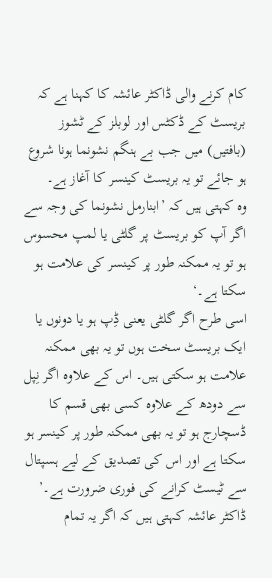کام کرنے والی ڈاکٹر عائشہ کا کہنا ہے کہ بریسٹ کے ڈکٹس اور لوبلز کے ٹشوز (بافتیں) میں جب بے ہنگم نشونما ہونا شروع ہو جائے تو یہ بریسٹ کینسر کا آغاز ہے۔
وہ کہتی ہیں کہ ’ابنارمل نشونما کی وجہ سے اگر آپ کو بریسٹ پر گلٹی یا لمپ محسوس ہو تو یہ ممکنہ طور پر کینسر کی علامت ہو سکتا ہے۔‘
اسی طرح اگر گلٹی یعنی ڈِپ ہو یا دونوں یا ایک بریسٹ سخت ہوں تو یہ بھی ممکنہ علامت ہو سکتی ہیں۔ اس کے علاوہ اگر نِپل سے دودھ کے علاوہ کسی بھی قسم کا ڈسچارج ہو تو یہ بھی ممکنہ طور پر کینسر ہو سکتا ہے اور اس کی تصدیق کے لیے ہسپتال سے ٹیسٹ کرانے کی فوری ضرورت ہے۔’
ڈاکٹر عائشہ کہتی ہیں کہ اگر یہ تمام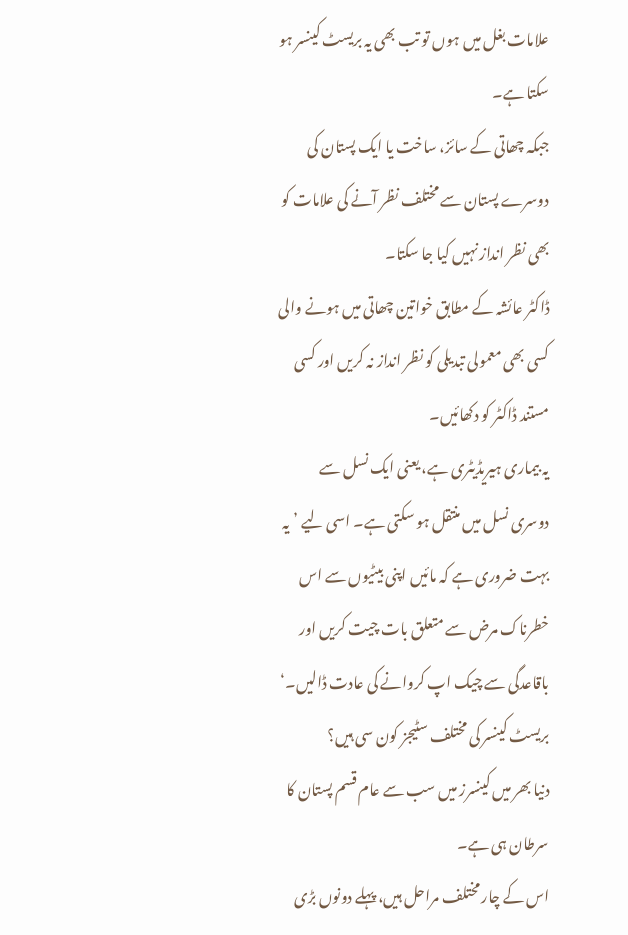علامات بغل میں ہوں تو تب بھی یہ بریسٹ کینسر ہو سکتا ہے۔
جبکہ چھاتی کے سائز، ساخت یا ایک پستان کی دوسرے پستان سے مختلف نظر آنے کی علامات کو بھی نظر انداز نہیں کیا جا سکتا۔
ڈاکٹر عائشہ کے مطابق خواتین چھاتی میں ہونے والی کسی بھی معمولی تبدیلی کو نظر انداز نہ کریں اور کسی مستند ڈاکٹر کو دکھائیں۔
یہ بیماری ہیریڈیٹری ہے، یعنی ایک نسل سے دوسری نسل میں منتقل ہو سکتی ہے۔ اسی لیے ’یہ بہت ضروری ہے کہ مائیں اپنی بیٹیوں سے اس خطرناک مرض سے متعلق بات چیت کریں اور باقاعدگی سے چیک اپ کروانے کی عادت ڈالیں۔‘
بریسٹ کینسر کی مختلف سٹیجز کون سی ہیں؟
دنیا بھر میں کینسرز میں سب سے عام قسم پستان کا سرطان ہی ہے۔
اس کے چار مختلف مراحل ہیں، پہلے دونوں بڑی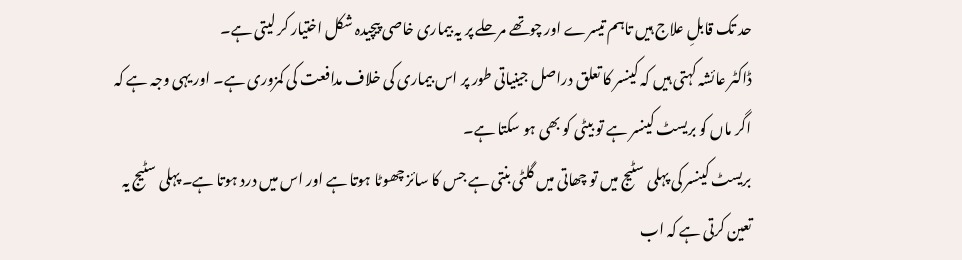حد تک قابلِ علاج ہیں تاہم تیسرے اور چوتھے مرحلے پر یہ بیماری خاصی پیچیدہ شکل اختیار کر لیتی ہے۔
ڈاکٹر عائشہ کہتی ہیں کہ کینسر کا تعلق دراصل جینیاتی طور پر اس بیماری کی خلاف مدافعت کی کمزوری ہے۔ اور یہی وجہ ہے کہ اگر ماں کو بریسٹ کینسر ہے تو بیٹی کو بھی ہو سکتا ہے۔
بریسٹ کینسر کی پہلی سٹیج میں تو چھاتی میں گلٹی بنتی ہے جس کا سائز چھوٹا ہوتا ہے اور اس میں درد ہوتا ہے۔ پہلی سٹیج یہ تعین کرتی ہے کہ اب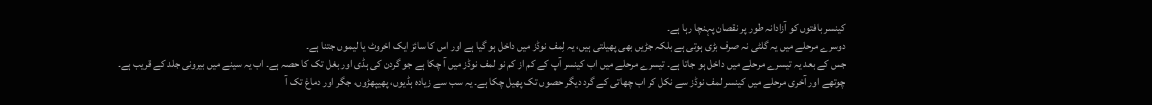کینسر بافتوں کو آزادانہ طور پر نقصان پہنچا رہا ہے۔
دوسرے مرحلے میں یہ گلٹی نہ صرف بڑی ہوتی ہے بلکہ جڑیں بھی پھیلتی ہیں، یہ لِمف نوڈز میں داخل ہو گیا ہے اور اس کا سائز ایک اخروٹ یا لیموں جتنا ہے۔
جس کے بعد یہ تیسرے مرحلے میں داخل ہو جاتا ہے۔ تیسرے مرحلے میں اب کینسر آپ کے کم از کم نو لمف نوڈز میں آ چکا ہے جو گردن کی ہڈی اور بغل تک کا حصہ ہے۔ اب یہ سینے میں بیرونی جلد کے قریب ہے۔
چوتھے اور آخری مرحلے میں کینسر لمف نوڈز سے نکل کر اب چھاتی کے گرد دیگر حصوں تک پھیل چکا ہے۔ یہ سب سے زیادہ ہڈیوں، پھیپھڑوں، جگر اور دماغ تک آ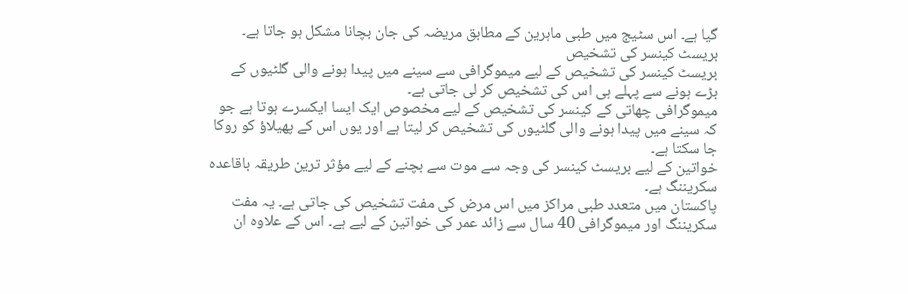گیا ہے۔ اس سٹیج میں طبی ماہرین کے مطابق مریضہ کی جان بچانا مشکل ہو جاتا ہے۔
بریسٹ کینسر کی تشخیص
بریسٹ کینسر کی تشخیص کے لیے میموگرافی سے سینے میں پیدا ہونے والی گلٹیوں کے بڑے ہونے سے پہلے ہی اس کی تشخیص کر لی جاتی ہے۔
میموگرافی چھاتی کے کینسر کی تشخیص کے لیے مخصوص ایک ایسا ایکسرے ہوتا ہے جو کہ سینے میں پیدا ہونے والی گلٹیوں کی تشخیص کر لیتا ہے اور یوں اس کے پھیلاؤ کو روکا جا سکتا ہے۔
خواتین کے لیے بریسٹ کینسر کی وجہ سے موت سے بچنے کے لیے مؤثر ترین طریقہ باقاعدہ سکریننگ ہے۔
پاکستان میں متعدد طبی مراکز میں اس مرض کی مفت تشخیص کی جاتی ہے۔ یہ مفت سکریننگ اور میموگرافی 40 سال سے زائد عمر کی خواتین کے لیے ہے۔ اس کے علاوہ ان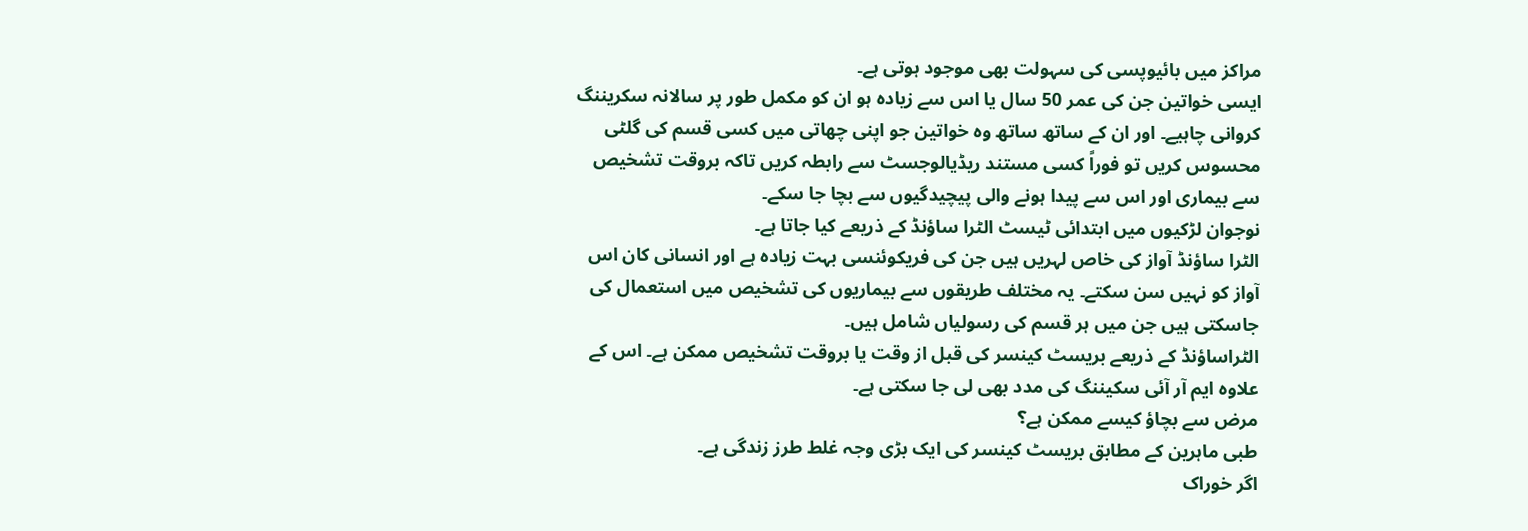مراکز میں بائیوپسی کی سہولت بھی موجود ہوتی ہے۔
ایسی خواتین جن کی عمر 50 سال یا اس سے زیادہ ہو ان کو مکمل طور پر سالانہ سکریننگ کروانی چاہیے۔ اور ان کے ساتھ ساتھ وہ خواتین جو اپنی چھاتی میں کسی قسم کی گلٹی محسوس کریں تو فوراً کسی مستند ریڈیالوجسٹ سے رابطہ کریں تاکہ بروقت تشخیص سے بیماری اور اس سے پیدا ہونے والی پیچیدگیوں سے بچا جا سکے۔
نوجوان لڑکیوں میں ابتدائی ٹیسٹ الٹرا ساؤنڈ کے ذریعے کیا جاتا ہے۔
الٹرا ساؤنڈ آواز کی خاص لہریں ہیں جن کی فریکوئنسی بہت زیادہ ہے اور انسانی کان اس آواز کو نہیں سن سکتے۔ یہ مختلف طریقوں سے بیماریوں کی تشخیص میں استعمال کی جاسکتی ہیں جن میں ہر قسم کی رسولیاں شامل ہیں۔
الٹراساؤنڈ کے ذریعے بریسٹ کینسر کی قبل از وقت یا بروقت تشخیص ممکن ہے۔ اس کے علاوہ ایم آر آئی سکیننگ کی مدد بھی لی جا سکتی ہے۔
مرض سے بچاؤ کیسے ممکن ہے؟
طبی ماہرین کے مطابق بریسٹ کینسر کی ایک بڑی وجہ غلط طرز زندگی ہے۔
اگر خوراک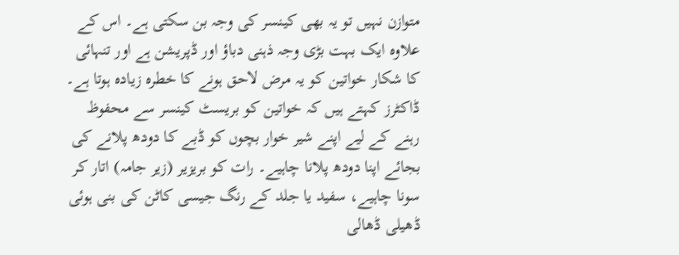متوازن نہیں تو یہ بھی کینسر کی وجہ بن سکتی ہے۔ اس کے علاوہ ایک بہت بڑی وجہ ذہنی دباؤ اور ڈپریشن ہے اور تنہائی کا شکار خواتین کو یہ مرض لاحق ہونے کا خطرہ زیادہ ہوتا ہے۔
ڈاکٹرز کہتے ہیں کہ خواتین کو بریسٹ کینسر سے محفوظ رہنے کے لیے اپنے شیر خوار بچوں کو ڈبے کا دودھ پلانے کی بجائے اپنا دودھ پلانا چاہیے۔ رات کو بریزیر (زیر جامہ) اتار کر سونا چاہیے، سفید یا جلد کے رنگ جیسی کاٹن کی بنی ہوئی ڈھیلی ڈھالی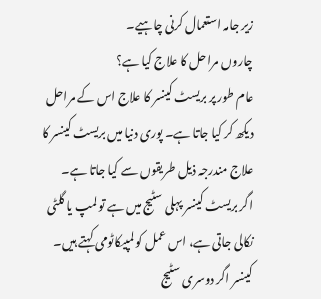زیر جامہ استعمال کرنی چاہیے۔
چاروں مراحل کا علاج کیا ہے؟
عام طور پر بریسٹ کینسر کا علاج اس کے مراحل دیکھ کر کیا جاتا ہے۔ پوری دنیا میں بریسٹ کینسر کا علاج مندرجہ ذیل طریقوں سے کیا جاتا ہے۔
اگر بریسٹ کینسر پہلی سٹیج میں ہے تو لمپ یا گلٹی نکالی جاتی ہے، اس عمل کو لمپیکاٹومی کہتے ہیں۔
کینسر اگر دوسری سٹیج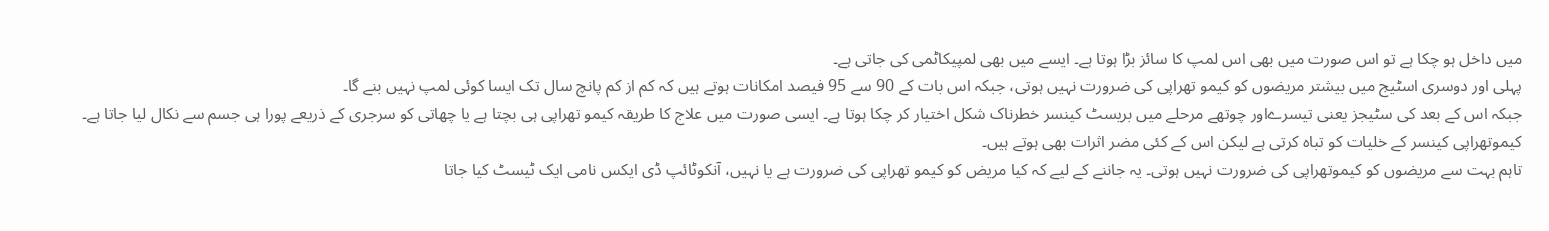میں داخل ہو چکا ہے تو اس صورت میں بھی اس لمپ کا سائز بڑا ہوتا ہے۔ ایسے میں بھی لمپیکاٹمی کی جاتی ہے۔
پہلی اور دوسری اسٹیج میں بیشتر مریضوں کو کیمو تھراپی کی ضرورت نہیں ہوتی، جبکہ اس بات کے 90 سے 95 فیصد امکانات ہوتے ہیں کہ کم از کم پانچ سال تک ایسا کوئی لمپ نہیں بنے گا۔
جبکہ اس کے بعد کی سٹیجز یعنی تیسرےاور چوتھے مرحلے میں بریسٹ کینسر خطرناک شکل اختیار کر چکا ہوتا ہے۔ ایسی صورت میں علاج کا طریقہ کیمو تھراپی ہی بچتا ہے یا چھاتی کو سرجری کے ذریعے پورا ہی جسم سے نکال لیا جاتا ہے۔
کیموتھراپی کینسر کے خلیات کو تباہ کرتی ہے لیکن اس کے کئی مضر اثرات بھی ہوتے ہیں۔
تاہم بہت سے مریضوں کو کیموتھراپی کی ضرورت نہیں ہوتی۔ یہ جاننے کے لیے کہ کیا مریض کو کیمو تھراپی کی ضرورت ہے یا نہیں، آنکوٹائپ ڈی ایکس نامی ایک ٹیسٹ کیا جاتا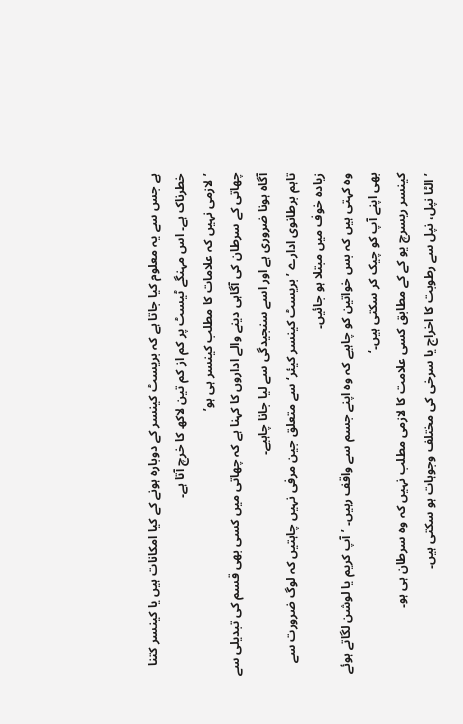ہے جس سے یہ معلوم کیا جاتا ہے کہ بریسٹ کینسر کے دوبارہ ہونے کے کیا امکانات ہیں یا کینسر کتنا خطرناک ہے۔ اس مہنگے ٹیسٹ پر کم از کم تین لاکھ کا خرچ آتا ہے۔
’لازمی نہیں کہ علامات کا مطلب کینسر ہی ہو’
چھاتی کے سرطان کی آگاہی دینے والے اداروں کا کہنا ہے کہ چھاتی میں کسی بھی قسم کی تبدیلی سے آگاہ ہونا ضروری ہے اور اسے سنجیدگی سے لیا جانا چاہیے۔
تاہم برطانوی ادارے ’بریسٹ کینسر کیئر‘ سے متعلق جین مرفی نہیں چاہتیں کہ لوگ ضرورت سے زیادہ خوف میں مبتلا ہو جائیں۔
وہ کہتی ہیں کہ بس خواتین کو چاہیے کہ وہ اپنے جسم سے واقف رہیں۔ ’آپ کریم یا لوشن لگاتے ہوئے بھی اپنے آپ کو چیک کر سکتی ہیں۔‘
کینسر ریسرچ یو کے کے مطابق کسی علامت کا لازمی مطلب نہیں کہ وہ سرطان ہی ہو۔
’الٹا نپل، نپل سے رطوبت کا اخراج یا سرخی کی مختلف وجوہات ہو سکتی ہیں۔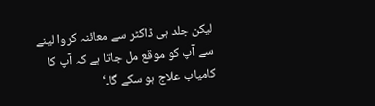لیکن جلد ہی ڈاکٹر سے معائنہ کروا لینے سے آپ کو موقع مل جاتا ہے کہ آپ کا کامیاب علاج ہو سکے گا۔‘